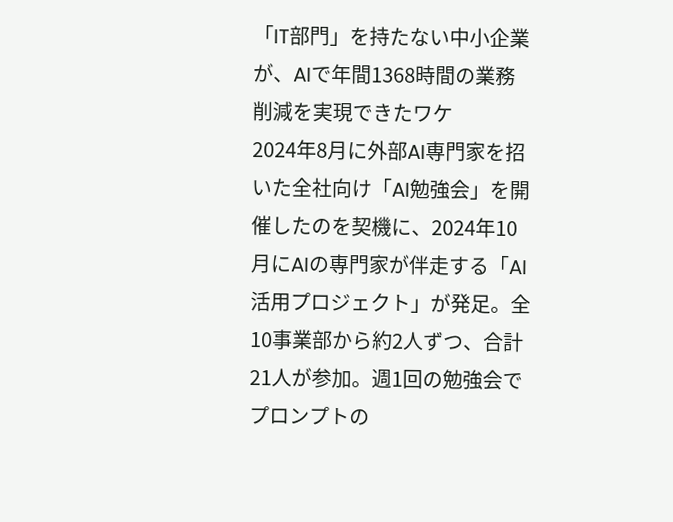「IT部門」を持たない中小企業が、AIで年間1368時間の業務削減を実現できたワケ
2024年8月に外部AI専門家を招いた全社向け「AI勉強会」を開催したのを契機に、2024年10月にAIの専門家が伴走する「AI活用プロジェクト」が発足。全10事業部から約2人ずつ、合計21人が参加。週1回の勉強会でプロンプトの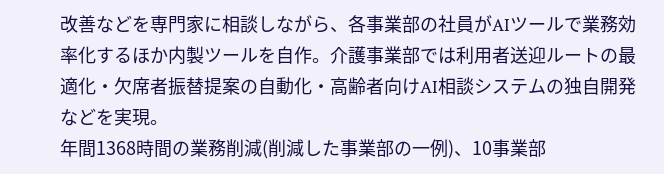改善などを専門家に相談しながら、各事業部の社員がAIツールで業務効率化するほか内製ツールを自作。介護事業部では利用者送迎ルートの最適化・欠席者振替提案の自動化・高齢者向けAI相談システムの独自開発などを実現。
年間1368時間の業務削減(削減した事業部の一例)、10事業部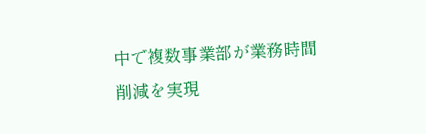中で複数事業部が業務時間削減を実現